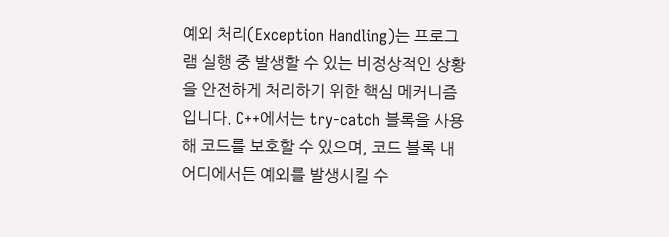예외 처리(Exception Handling)는 프로그램 실행 중 발생할 수 있는 비정상적인 상황을 안전하게 처리하기 위한 핵심 메커니즘입니다. C++에서는 try-catch 블록을 사용해 코드를 보호할 수 있으며, 코드 블록 내 어디에서든 예외를 발생시킬 수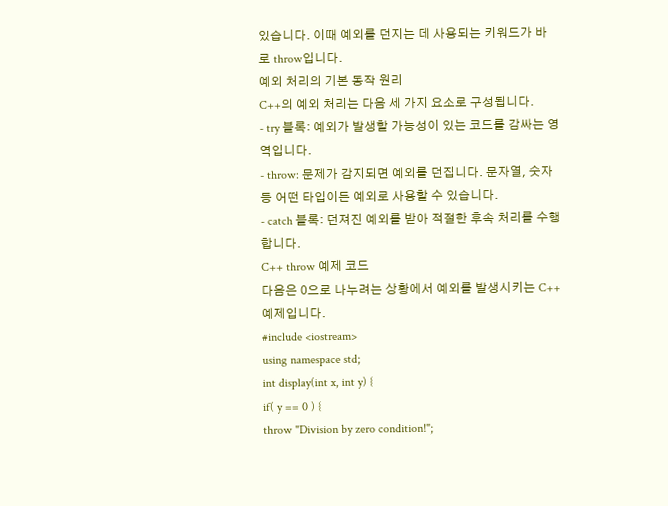있습니다. 이때 예외를 던지는 데 사용되는 키워드가 바로 throw입니다.
예외 처리의 기본 동작 원리
C++의 예외 처리는 다음 세 가지 요소로 구성됩니다.
- try 블록: 예외가 발생할 가능성이 있는 코드를 감싸는 영역입니다.
- throw: 문제가 감지되면 예외를 던집니다. 문자열, 숫자 등 어떤 타입이든 예외로 사용할 수 있습니다.
- catch 블록: 던져진 예외를 받아 적절한 후속 처리를 수행합니다.
C++ throw 예제 코드
다음은 0으로 나누려는 상황에서 예외를 발생시키는 C++ 예제입니다.
#include <iostream>
using namespace std;
int display(int x, int y) {
if( y == 0 ) {
throw "Division by zero condition!";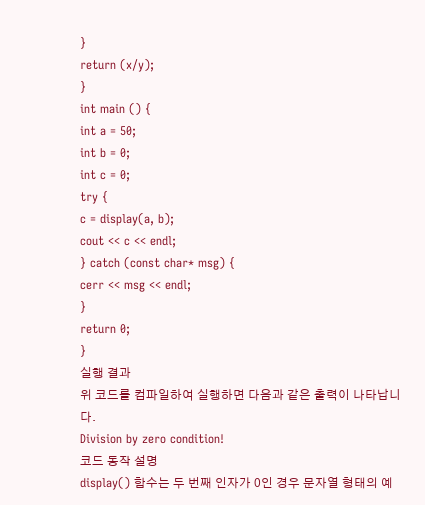}
return (x/y);
}
int main () {
int a = 50;
int b = 0;
int c = 0;
try {
c = display(a, b);
cout << c << endl;
} catch (const char* msg) {
cerr << msg << endl;
}
return 0;
}
실행 결과
위 코드를 컴파일하여 실행하면 다음과 같은 출력이 나타납니다.
Division by zero condition!
코드 동작 설명
display() 함수는 두 번째 인자가 0인 경우 문자열 형태의 예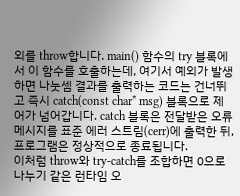외를 throw합니다. main() 함수의 try 블록에서 이 함수를 호출하는데, 여기서 예외가 발생하면 나눗셈 결과를 출력하는 코드는 건너뛰고 즉시 catch(const char* msg) 블록으로 제어가 넘어갑니다. catch 블록은 전달받은 오류 메시지를 표준 에러 스트림(cerr)에 출력한 뒤, 프로그램은 정상적으로 종료됩니다.
이처럼 throw와 try-catch를 조합하면 0으로 나누기 같은 런타임 오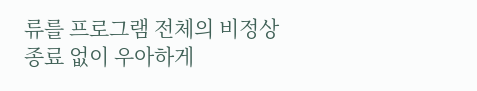류를 프로그램 전체의 비정상 종료 없이 우아하게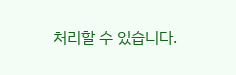처리할 수 있습니다.